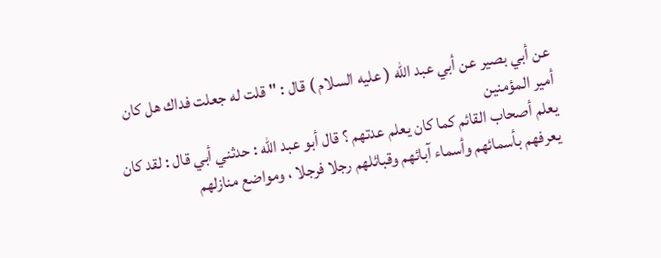عن أبي بصير عن أبي عبد الله ( عليه السلام ) قال : " قلت له جعلت فداك هل كان أمير المؤمنين
يعلم أصحاب القائم كما كان يعلم عدتهم ؟ قال أبو عبد الله : حدثني أبي قال : لقد كان
يعرفهم بأسمائهم وأسماء آبائهم وقبائلهم رجلا فرجلا ، ومواضع منازلهم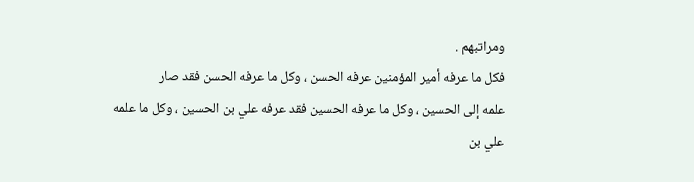ومراتبهم .
فكل ما عرفه أمير المؤمنين عرفه الحسن ، وكل ما عرفه الحسن فقد صار
علمه إلى الحسين ، وكل ما عرفه الحسين فقد عرفه علي بن الحسين ، وكل ما علمه
علي بن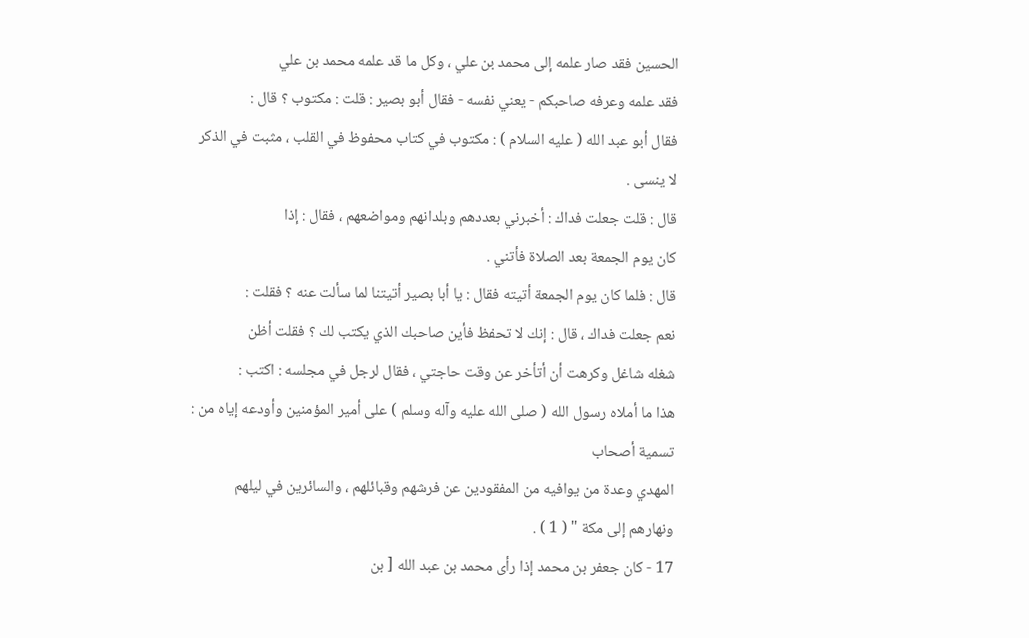الحسين فقد صار علمه إلى محمد بن علي ، وكل ما قد علمه محمد بن علي
فقد علمه وعرفه صاحبكم - يعني نفسه - فقال أبو بصير : قلت : مكتوب ؟ قال :
فقال أبو عبد الله ( عليه السلام ) : مكتوب في كتاب محفوظ في القلب ، مثبت في الذكر لا ينسى .
قال : قلت جعلت فداك : أخبرني بعددهم وبلدانهم ومواضعهم ، فقال : إذا
كان يوم الجمعة بعد الصلاة فأتني .
قال : فلما كان يوم الجمعة أتيته فقال : يا أبا بصير أتيتنا لما سألت عنه ؟ فقلت :
نعم جعلت فداك ، قال : إنك لا تحفظ فأين صاحبك الذي يكتب لك ؟ فقلت أظن
شغله شاغل وكرهت أن أتأخر عن وقت حاجتي ، فقال لرجل في مجلسه : اكتب :
هذا ما أملاه رسول الله ( صلى الله عليه وآله وسلم ) على أمير المؤمنين وأودعه إياه من : تسمية أصحاب
المهدي وعدة من يوافيه من المفقودين عن فرشهم وقبائلهم ، والسائرين في ليلهم
ونهارهم إلى مكة " ( 1 ) .
17 - كان جعفر بن محمد إذا رأى محمد بن عبد الله [ بن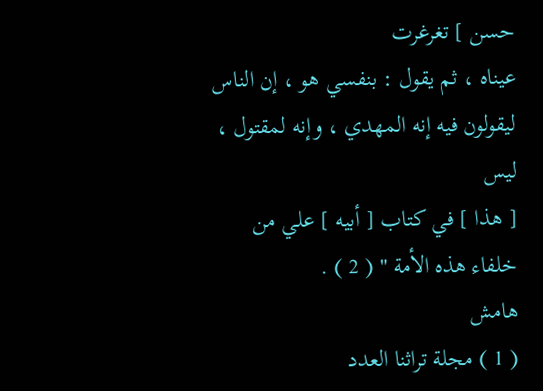حسن ] تغرغرت
عيناه ، ثم يقول : بنفسي هو ، إن الناس ليقولون فيه إنه المهدي ، وإنه لمقتول ، ليس
[ هذا ] في كتاب [ أبيه ] علي من خلفاء هذه الأمة " ( 2 ) .
هامش
( 1 ) مجلة تراثنا العدد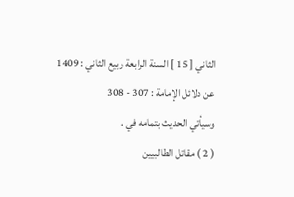الثاني [ 15 ] السنة الرابعة ربيع الثاني : 1409 عن دلائل الإمامة : 307 - 308
وسيأتي الحديث بتمامه في .
( 2 ) مقاتل الطالبيين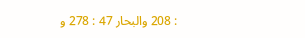: 208 والبحار 47 : 278 و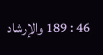46 : 189 والإرشاد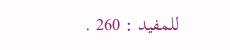للمفيد : 260 .